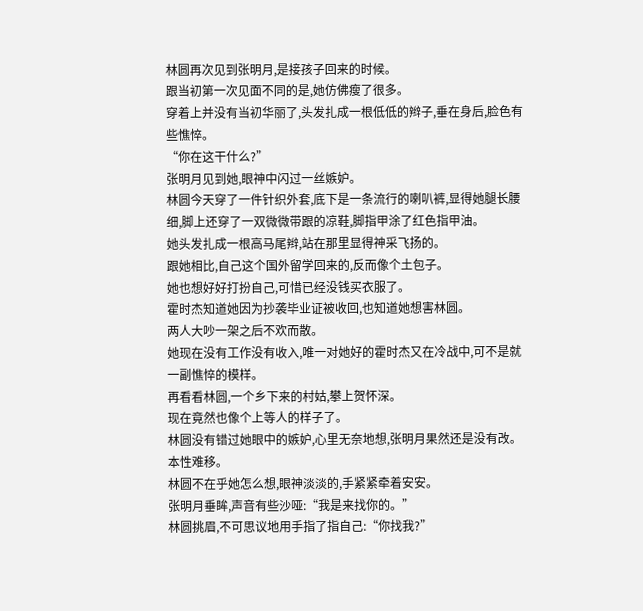林圆再次见到张明月,是接孩子回来的时候。
跟当初第一次见面不同的是,她仿佛瘦了很多。
穿着上并没有当初华丽了,头发扎成一根低低的辫子,垂在身后,脸色有些憔悴。
“你在这干什么?”
张明月见到她,眼神中闪过一丝嫉妒。
林圆今天穿了一件针织外套,底下是一条流行的喇叭裤,显得她腿长腰细,脚上还穿了一双微微带跟的凉鞋,脚指甲涂了红色指甲油。
她头发扎成一根高马尾辫,站在那里显得神采飞扬的。
跟她相比,自己这个国外留学回来的,反而像个土包子。
她也想好好打扮自己,可惜已经没钱买衣服了。
霍时杰知道她因为抄袭毕业证被收回,也知道她想害林圆。
两人大吵一架之后不欢而散。
她现在没有工作没有收入,唯一对她好的霍时杰又在冷战中,可不是就一副憔悴的模样。
再看看林圆,一个乡下来的村姑,攀上贺怀深。
现在竟然也像个上等人的样子了。
林圆没有错过她眼中的嫉妒,心里无奈地想,张明月果然还是没有改。
本性难移。
林圆不在乎她怎么想,眼神淡淡的,手紧紧牵着安安。
张明月垂眸,声音有些沙哑:“我是来找你的。”
林圆挑眉,不可思议地用手指了指自己:“你找我?”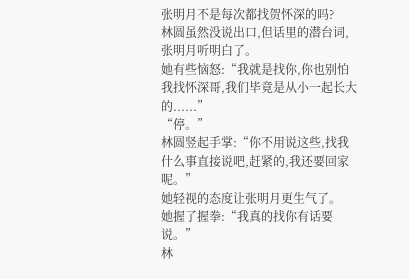张明月不是每次都找贺怀深的吗?
林圆虽然没说出口,但话里的潜台词,张明月听明白了。
她有些恼怒:“我就是找你,你也别怕我找怀深哥,我们毕竟是从小一起长大的......”
“停。”
林圆竖起手掌:“你不用说这些,找我什么事直接说吧,赶紧的,我还要回家呢。”
她轻视的态度让张明月更生气了。
她握了握拳:“我真的找你有话要说。”
林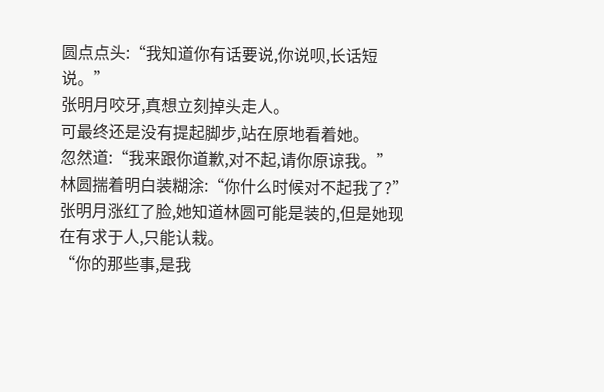圆点点头:“我知道你有话要说,你说呗,长话短说。”
张明月咬牙,真想立刻掉头走人。
可最终还是没有提起脚步,站在原地看着她。
忽然道:“我来跟你道歉,对不起,请你原谅我。”
林圆揣着明白装糊涂:“你什么时候对不起我了?”
张明月涨红了脸,她知道林圆可能是装的,但是她现在有求于人,只能认栽。
“你的那些事,是我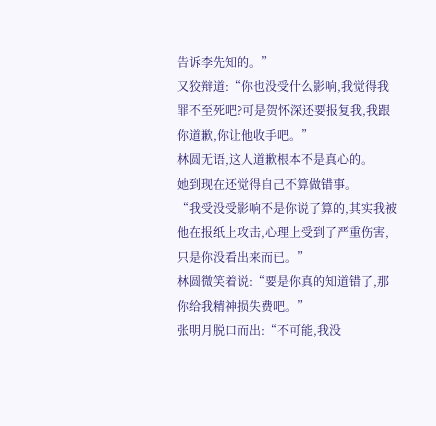告诉李先知的。”
又狡辩道:“你也没受什么影响,我觉得我罪不至死吧?可是贺怀深还要报复我,我跟你道歉,你让他收手吧。”
林圆无语,这人道歉根本不是真心的。
她到现在还觉得自己不算做错事。
“我受没受影响不是你说了算的,其实我被他在报纸上攻击,心理上受到了严重伤害,只是你没看出来而已。”
林圆微笑着说:“要是你真的知道错了,那你给我精神损失费吧。”
张明月脱口而出:“不可能,我没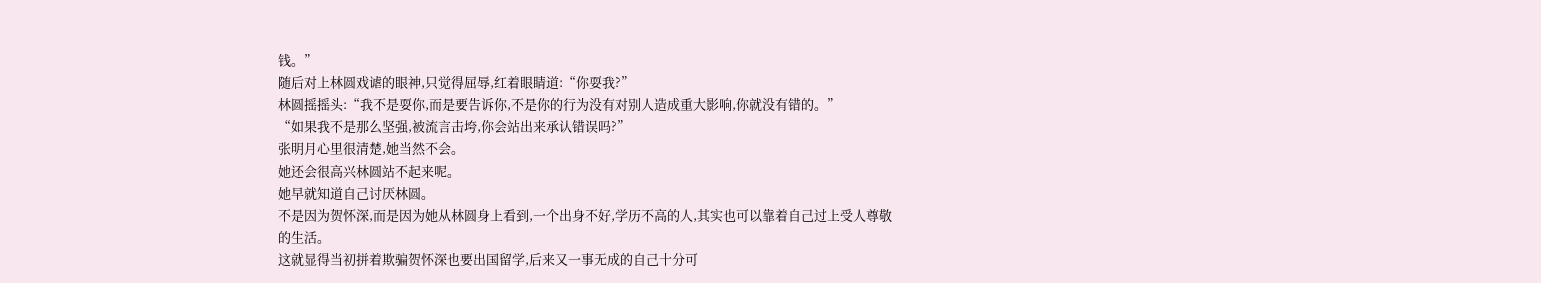钱。”
随后对上林圆戏谑的眼神,只觉得屈辱,红着眼睛道:“你耍我?”
林圆摇摇头:“我不是耍你,而是要告诉你,不是你的行为没有对别人造成重大影响,你就没有错的。”
“如果我不是那么坚强,被流言击垮,你会站出来承认错误吗?”
张明月心里很清楚,她当然不会。
她还会很高兴林圆站不起来呢。
她早就知道自己讨厌林圆。
不是因为贺怀深,而是因为她从林圆身上看到,一个出身不好,学历不高的人,其实也可以靠着自己过上受人尊敬的生活。
这就显得当初拼着欺骗贺怀深也要出国留学,后来又一事无成的自己十分可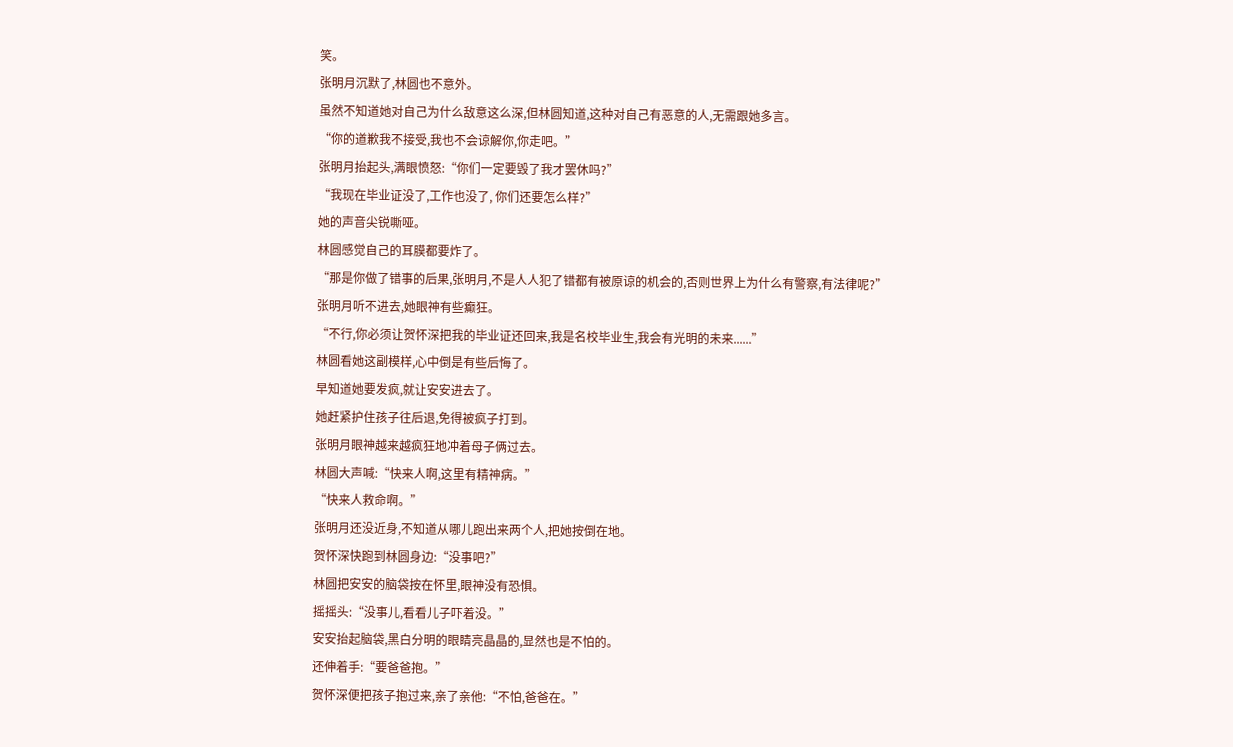笑。
张明月沉默了,林圆也不意外。
虽然不知道她对自己为什么敌意这么深,但林圆知道,这种对自己有恶意的人,无需跟她多言。
“你的道歉我不接受,我也不会谅解你,你走吧。”
张明月抬起头,满眼愤怒:“你们一定要毁了我才罢休吗?”
“我现在毕业证没了,工作也没了, 你们还要怎么样?”
她的声音尖锐嘶哑。
林圆感觉自己的耳膜都要炸了。
“那是你做了错事的后果,张明月,不是人人犯了错都有被原谅的机会的,否则世界上为什么有警察,有法律呢?”
张明月听不进去,她眼神有些癫狂。
“不行,你必须让贺怀深把我的毕业证还回来,我是名校毕业生,我会有光明的未来......”
林圆看她这副模样,心中倒是有些后悔了。
早知道她要发疯,就让安安进去了。
她赶紧护住孩子往后退,免得被疯子打到。
张明月眼神越来越疯狂地冲着母子俩过去。
林圆大声喊:“快来人啊,这里有精神病。”
“快来人救命啊。”
张明月还没近身,不知道从哪儿跑出来两个人,把她按倒在地。
贺怀深快跑到林圆身边:“没事吧?”
林圆把安安的脑袋按在怀里,眼神没有恐惧。
摇摇头:“没事儿,看看儿子吓着没。”
安安抬起脑袋,黑白分明的眼睛亮晶晶的,显然也是不怕的。
还伸着手:“要爸爸抱。”
贺怀深便把孩子抱过来,亲了亲他:“不怕,爸爸在。”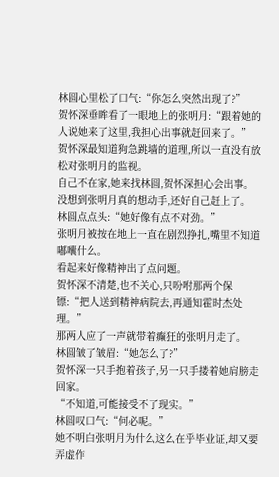林圆心里松了口气:“你怎么突然出现了?”
贺怀深垂眸看了一眼地上的张明月:“跟着她的人说她来了这里,我担心出事就赶回来了。”
贺怀深最知道狗急跳墙的道理,所以一直没有放松对张明月的监视。
自己不在家,她来找林圆,贺怀深担心会出事。
没想到张明月真的想动手,还好自己赶上了。
林圆点点头:“她好像有点不对劲。”
张明月被按在地上一直在剧烈挣扎,嘴里不知道嘟囔什么。
看起来好像精神出了点问题。
贺怀深不清楚,也不关心,只吩咐那两个保镖:“把人送到精神病院去,再通知霍时杰处理。”
那两人应了一声就带着癫狂的张明月走了。
林圆皱了皱眉:“她怎么了?”
贺怀深一只手抱着孩子,另一只手搂着她肩膀走回家。
“不知道,可能接受不了现实。”
林圆叹口气:“何必呢。”
她不明白张明月为什么这么在乎毕业证,却又要弄虚作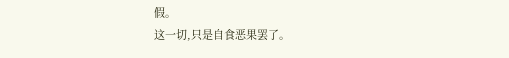假。
这一切,只是自食恶果罢了。